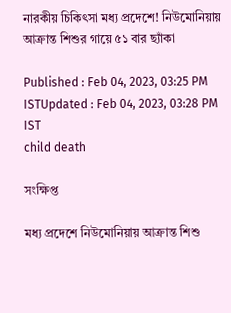নারকীয় চিকিৎসা মধ্য প্রদেশে! নিউমোনিয়ায় আক্রান্ত শিশুর গায়ে ৫১ বার ছ্যাঁকা

Published : Feb 04, 2023, 03:25 PM ISTUpdated : Feb 04, 2023, 03:28 PM IST
child death

সংক্ষিপ্ত

মধ্য প্রদেশে নিউমোনিয়ায় আক্রান্ত শিশু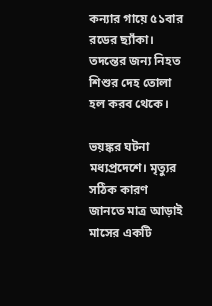কন্যার গায়ে ৫১বার রডের ছ্যাঁকা। তদন্তের জন্য নিহত শিশুর দেহ তোলা হল করব থেকে।

ভয়ঙ্কর ঘটনা মধ্যপ্রদেশে। মৃত্যুর সঠিক কারণ জানতে মাত্র আড়াই মাসের একটি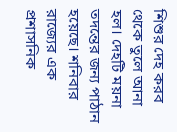শিশুর দেহ করব থেকে তুলে আনা হল। দেহটি ময়না তদন্তের জন্য পাঠান হয়েছে। শনিবার রাজ্যের এক প্রশাসনিক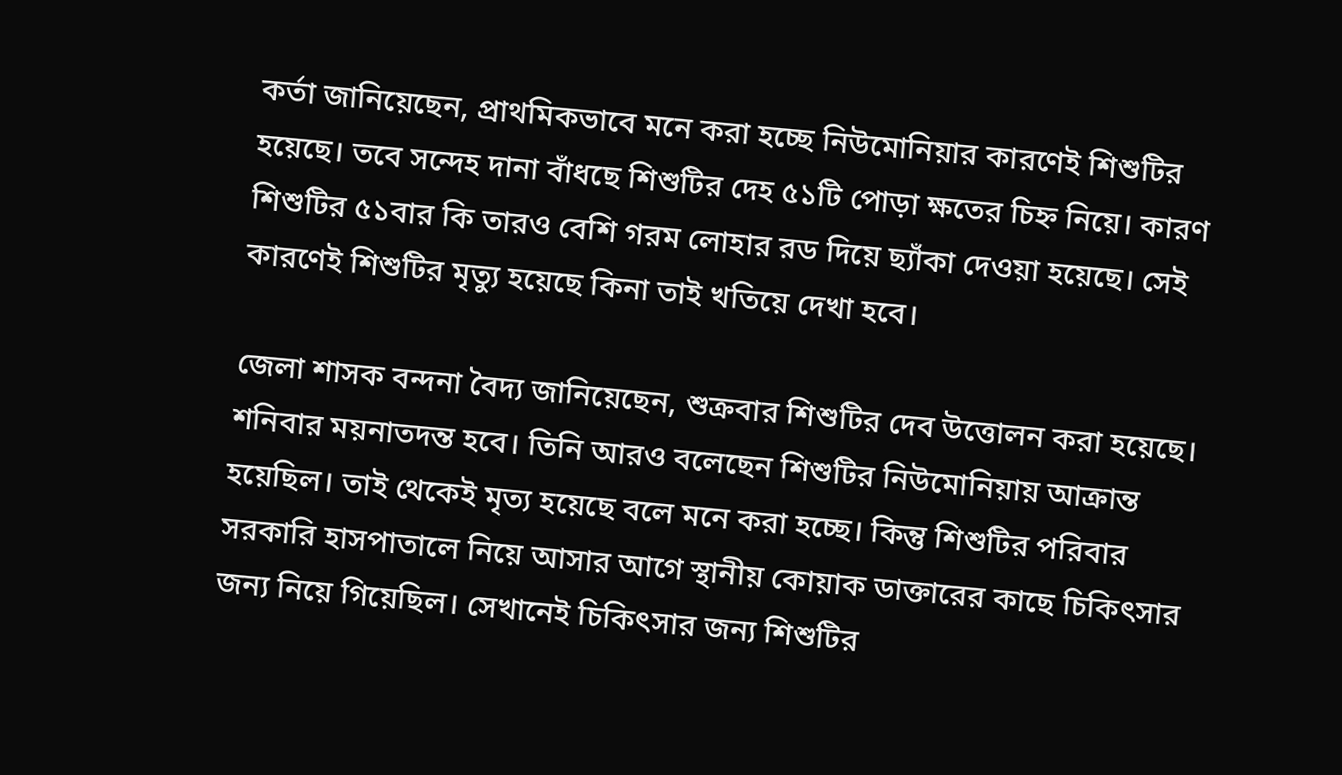কর্তা জানিয়েছেন, প্রাথমিকভাবে মনে করা হচ্ছে নিউমোনিয়ার কারণেই শিশুটির হয়েছে। তবে সন্দেহ দানা বাঁধছে শিশুটির দেহ ৫১টি পোড়া ক্ষতের চিহ্ন নিয়ে। কারণ শিশুটির ৫১বার কি তারও বেশি গরম লোহার রড দিয়ে ছ্যাঁকা দেওয়া হয়েছে। সেই কারণেই শিশুটির মৃত্যু হয়েছে কিনা তাই খতিয়ে দেখা হবে।

জেলা শাসক বন্দনা বৈদ্য জানিয়েছেন, শুক্রবার শিশুটির দেব উত্তোলন করা হয়েছে। শনিবার ময়নাতদন্ত হবে। তিনি আরও বলেছেন শিশুটির নিউমোনিয়ায় আক্রান্ত হয়েছিল। তাই থেকেই মৃত্য হয়েছে বলে মনে করা হচ্ছে। কিন্তু শিশুটির পরিবার সরকারি হাসপাতালে নিয়ে আসার আগে স্থানীয় কোয়াক ডাক্তারের কাছে চিকিৎসার জন্য নিয়ে গিয়েছিল। সেখানেই চিকিৎসার জন্য শিশুটির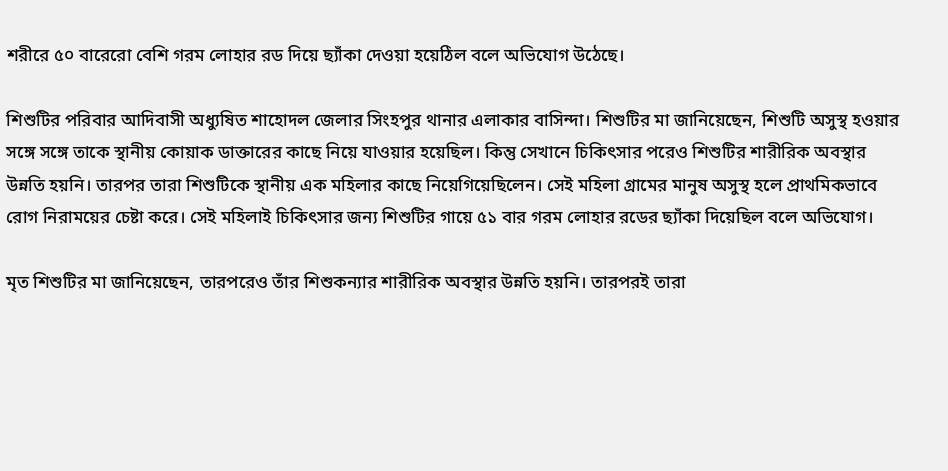শরীরে ৫০ বারেরো বেশি গরম লোহার রড দিয়ে ছ্যাঁকা দেওয়া হয়েঠিল বলে অভিযোগ উঠেছে।

শিশুটির পরিবার আদিবাসী অধ্যুষিত শাহোদল জেলার সিংহপুর থানার এলাকার বাসিন্দা। শিশুটির মা জানিয়েছেন, শিশুটি অসুস্থ হওয়ার সঙ্গে সঙ্গে তাকে স্থানীয় কোয়াক ডাক্তারের কাছে নিয়ে যাওয়ার হয়েছিল। কিন্তু সেখানে চিকিৎসার পরেও শিশুটির শারীরিক অবস্থার উন্নতি হয়নি। তারপর তারা শিশুটিকে স্থানীয় এক মহিলার কাছে নিয়েগিয়েছিলেন। সেই মহিলা গ্রামের মানুষ অসুস্থ হলে প্রাথমিকভাবে রোগ নিরাময়ের চেষ্টা করে। সেই মহিলাই চিকিৎসার জন্য শিশুটির গায়ে ৫১ বার গরম লোহার রডের ছ্যাঁকা দিয়েছিল বলে অভিযোগ।

মৃত শিশুটির মা জানিয়েছেন, তারপরেও তাঁর শিশুকন্যার শারীরিক অবস্থার উন্নতি হয়নি। তারপরই তারা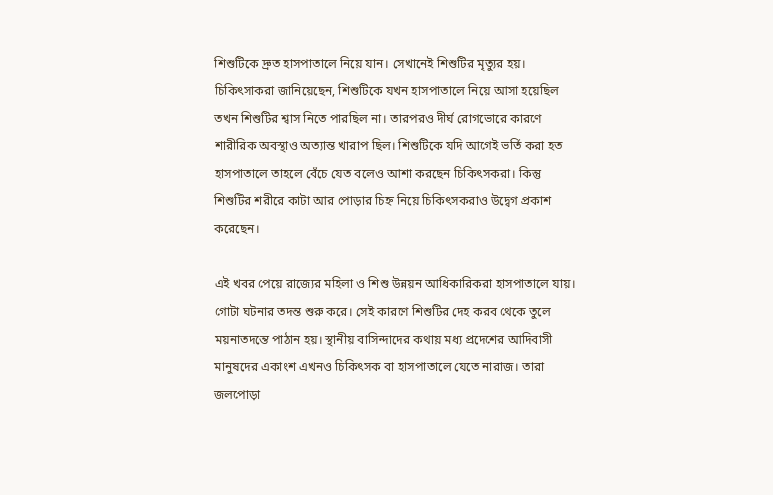শিশুটিকে দ্রুত হাসপাতালে নিয়ে যান। সেখানেই শিশুটির মৃত্যুর হয়। চিকিৎসাকরা জানিয়েছেন, শিশুটিকে যখন হাসপাতালে নিয়ে আসা হয়েছিল তখন শিশুটির শ্বাস নিতে পারছিল না। তারপরও দীর্ঘ রোগভোরে কারণে শারীরিক অবস্থাও অত্যান্ত খারাপ ছিল। শিশুটিকে যদি আগেই ভর্তি করা হত হাসপাতালে তাহলে বেঁচে যেত বলেও আশা করছেন চিকিৎসকরা। কিন্তু শিশুটির শরীরে কাটা আর পোড়ার চিহ্ন নিয়ে চিকিৎসকরাও উদ্বেগ প্রকাশ করেছেন।

এই খবর পেয়ে রাজ্যের মহিলা ও শিশু উন্নয়ন আধিকারিকরা হাসপাতালে যায়। গোটা ঘটনার তদন্ত শুরু করে। সেই কারণে শিশুটির দেহ করব থেকে তুলে ময়নাতদন্তে পাঠান হয়। স্থানীয় বাসিন্দাদের কথায় মধ্য প্রদেশের আদিবাসী মানুষদের একাংশ এখনও চিকিৎসক বা হাসপাতালে যেতে নারাজ। তারা জলপোড়া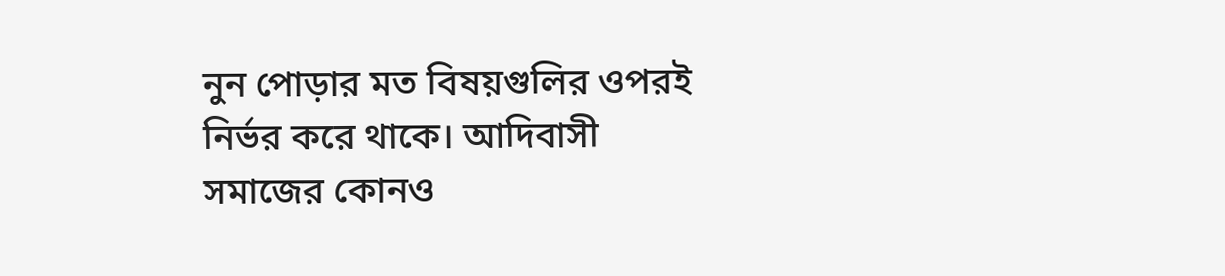নুন পোড়ার মত বিষয়গুলির ওপরই নির্ভর করে থাকে। আদিবাসী সমাজের কোনও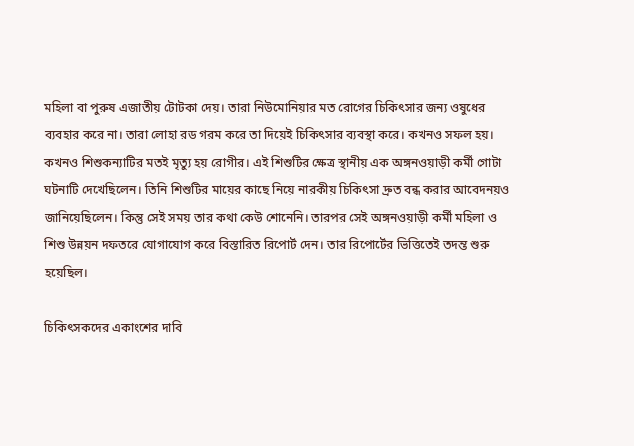মহিলা বা পুরুষ এজাতীয় টোটকা দেয়। তারা নিউমোনিয়ার মত রোগের চিকিৎসার জন্য ওষুধের ব্যবহার করে না। তারা লোহা রড গরম করে তা দিয়েই চিকিৎসার ব্যবস্থা করে। কখনও সফল হয়। কখনও শিশুকন্যাটির মতই মৃত্যু হয় রোগীর। এই শিশুটির ক্ষেত্র স্থানীয় এক অঙ্গনওয়াড়ী কর্মী গোটা ঘটনাটি দেখেছিলেন। তিনি শিশুটির মায়ের কাছে নিয়ে নারকীয় চিকিৎসা দ্রুত বন্ধ করার আবেদনয়ও জানিয়েছিলেন। কিন্তু সেই সময় তার কথা কেউ শোনেনি। তারপর সেই অঙ্গনওয়াড়ী কর্মী মহিলা ও শিশু উন্নয়ন দফতরে যোগাযোগ করে বিস্তারিত রিপোর্ট দেন। তার রিপোর্টের ভিত্তিতেই তদন্ত শুরু হয়েছিল।

চিকিৎসকদের একাংশের দাবি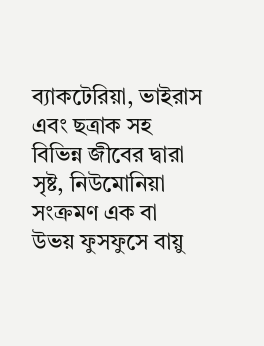ব্যাকটেরিয়া, ভাইরাস এবং ছত্রাক সহ বিভিন্ন জীবের দ্বারা সৃষ্ট, নিউমোনিয়া সংক্রমণ এক বা উভয় ফুসফুসে বায়ু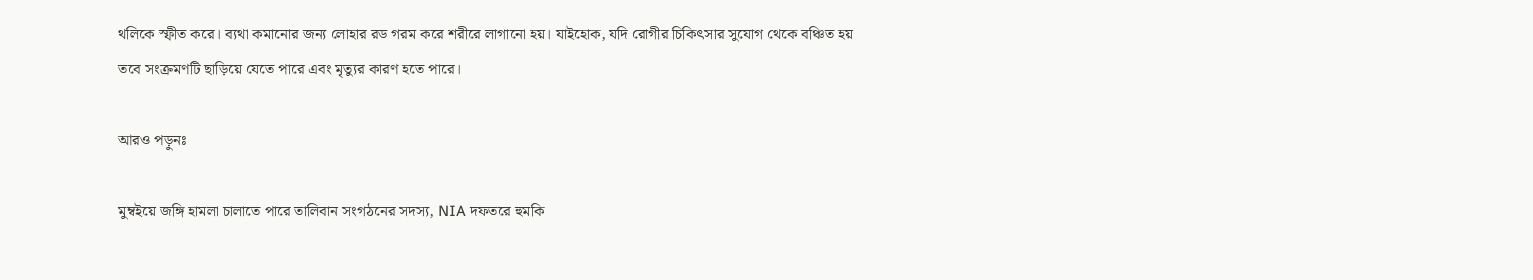থলিকে স্ফীত করে। ব্যথা কমানোর জন্য লোহার রড গরম করে শরীরে লাগানো হয়। যাইহোক, যদি রোগীর চিকিৎসার সুযোগ থেকে বঞ্চিত হয় তবে সংক্রমণটি ছাড়িয়ে যেতে পারে এবং মৃত্যুর কারণ হতে পারে।

আরও পড়ুনঃ

মুম্বইয়ে জঙ্গি হামলা চালাতে পারে তালিবান সংগঠনের সদস্য, NIA দফতরে হুমকি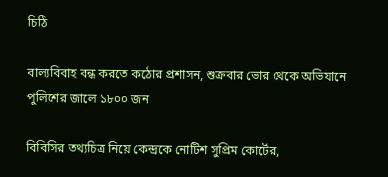চিঠি

বাল্যবিবাহ বন্ধ করতে কঠোর প্রশাসন, শুক্রবার ভোর থেকে অভিযানে পুলিশের জালে ১৮০০ জন

বিবিসির তথ্যচিত্র নিয়ে কেন্দ্রকে নোটিশ সুপ্রিম কোর্টের,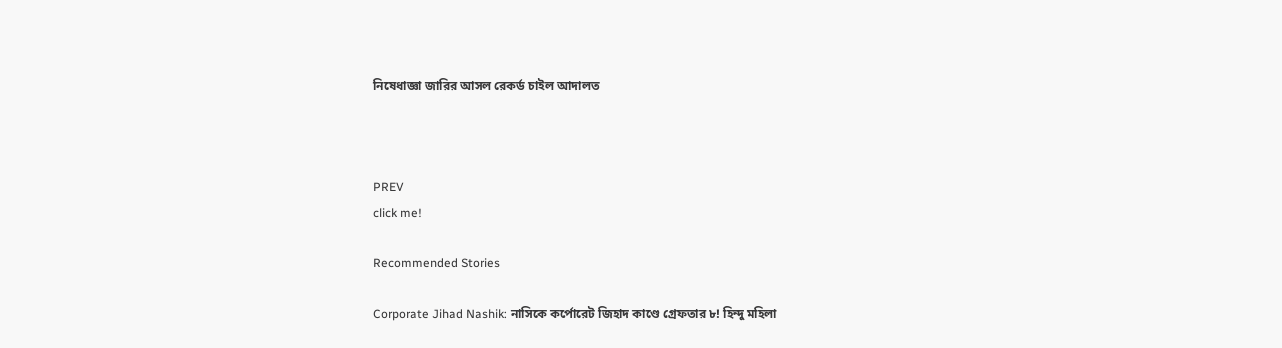নিষেধাজ্ঞা জারির আসল রেকর্ড চাইল আদালত



PREV
click me!

Recommended Stories

Corporate Jihad Nashik: নাসিকে কর্পোরেট জিহাদ কাণ্ডে গ্রেফতার ৮! হিন্দু মহিলা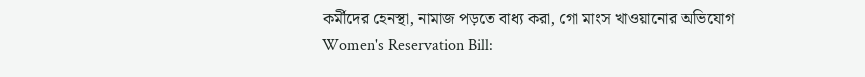কর্মীদের হেনস্থা, নামাজ পড়তে বাধ্য করা, গো মাংস খাওয়ানোর অভিযোগ
Women's Reservation Bill: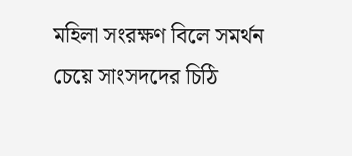মহিলা সংরক্ষণ বিলে সমর্থন চেয়ে সাংসদদের চিঠি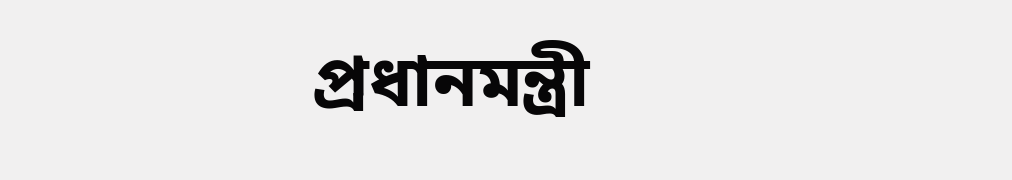প্রধানমন্ত্রী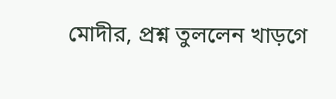মোদীর, প্রশ্ন তুললেন খাড়গে